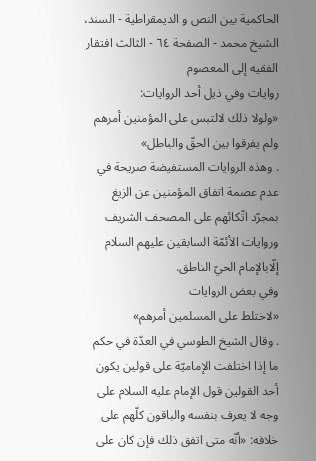الحاكمية بين النص و الديمقراطية - السند، الشيخ محمد - الصفحة ٦٤ - الثالث افتقار الفقيه إلى المعصوم
روايات وفي ذيل أحد الروايات:
«ولولا ذلك لالتبس على المؤمنين أمرهم ولم يفرقوا بين الحقّ والباطل»
. وهذه الروايات المستفيضة صريحة في عدم عصمة اتفاق المؤمنين عن الزيغ بمجرّد اتّكائهم على المصحف الشريف وروايات الأئمّة السابقين عليهم السلام إلّابالإمام الحيّ الناطق.
وفي بعض الروايات
«لاختلط على المسلمين أمرهم»
. وقال الشيخ الطوسي في العدّة في حكم ما إذا اختلفت الإماميّة على قولين يكون أحد القولين قول الإمام عليه السلام على وجه لا يعرف بنفسه والباقون كلّهم على خلافه: «أنّه متى اتفق ذلك فإن كان على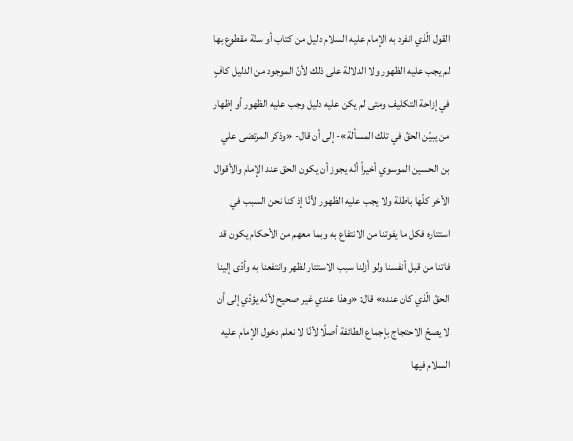القول الّذي انفرد به الإمام عليه السلام دليل من كتاب أو سنّة مقطوع بها لم يجب عليه الظهور ولا الدلالة على ذلك لأنّ الموجود من الدليل كافٍ في إزاحة التكليف ومتى لم يكن عليه دليل وجب عليه الظهور أو إظهار من يبيّن الحقّ في تلك المسألة»- إلى أن قال- «وذكر المرتضى علي بن الحسين الموسوي أخيراً أنّه يجوز أن يكون الحق عند الإمام والأقوال الأخر كلّها باطلة ولا يجب عليه الظهور لأنّا إذ كنا نحن السبب في استتاره فكل ما يفوتنا من الانتفاع به وبما معهم من الأحكام يكون قد فاتنا من قبل أنفسنا ولو أزلنا سبب الاستتار لظهر وانتفعنا به وأدّى إلينا الحقّ الّذي كان عنده» قال: «وهذا عندي غير صحيح لأنّه يؤدّي إلى أن لا يصحّ الاحتجاج بإجماع الطائفة أصلًا لأنّا لا نعلم دخول الإمام عليه السلام فيها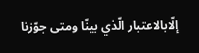إلّابالاعتبار الّذي بينّا ومتى جوّزنا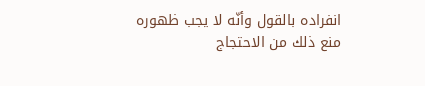انفراده بالقول وأنّه لا يجب ظهوره منع ذلك من الاحتجاج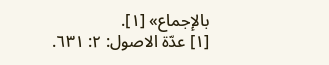بالإجماع» [١].
[١] عدّة الاصول: ٢: ٦٣١.